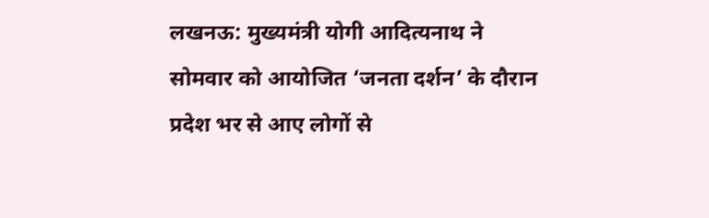लखनऊ: मुख्यमंत्री योगी आदित्यनाथ ने सोमवार को आयोजित ‘जनता दर्शन’ के दौरान प्रदेश भर से आए लोगों से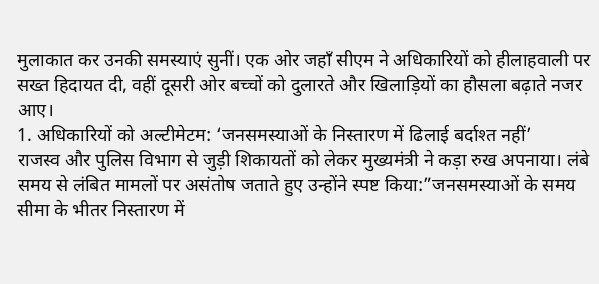मुलाकात कर उनकी समस्याएं सुनीं। एक ओर जहाँ सीएम ने अधिकारियों को हीलाहवाली पर सख्त हिदायत दी, वहीं दूसरी ओर बच्चों को दुलारते और खिलाड़ियों का हौसला बढ़ाते नजर आए।
1. अधिकारियों को अल्टीमेटम: ‘जनसमस्याओं के निस्तारण में ढिलाई बर्दाश्त नहीं’
राजस्व और पुलिस विभाग से जुड़ी शिकायतों को लेकर मुख्यमंत्री ने कड़ा रुख अपनाया। लंबे समय से लंबित मामलों पर असंतोष जताते हुए उन्होंने स्पष्ट किया:”जनसमस्याओं के समय सीमा के भीतर निस्तारण में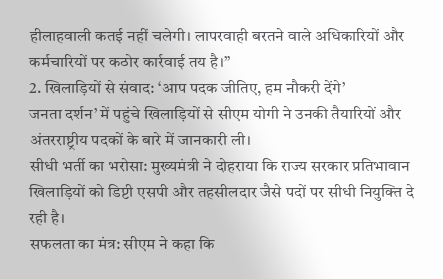हीलाहवाली कतई नहीं चलेगी। लापरवाही बरतने वाले अधिकारियों और कर्मचारियों पर कठोर कार्रवाई तय है।”
2. खिलाड़ियों से संवाद: ‘आप पदक जीतिए, हम नौकरी देंगे’
जनता दर्शन’ में पहुंचे खिलाड़ियों से सीएम योगी ने उनकी तैयारियों और अंतरराष्ट्रीय पदकों के बारे में जानकारी ली।
सीधी भर्ती का भरोसा: मुख्यमंत्री ने दोहराया कि राज्य सरकार प्रतिभावान खिलाड़ियों को डिप्टी एसपी और तहसीलदार जैसे पदों पर सीधी नियुक्ति दे रही है।
सफलता का मंत्र: सीएम ने कहा कि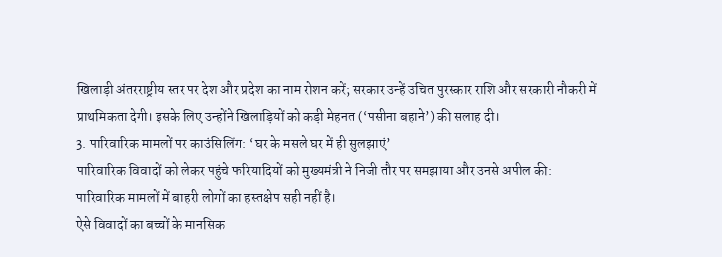खिलाड़ी अंतरराष्ट्रीय स्तर पर देश और प्रदेश का नाम रोशन करें; सरकार उन्हें उचित पुरस्कार राशि और सरकारी नौकरी में प्राथमिकता देगी। इसके लिए उन्होंने खिलाड़ियों को कड़ी मेहनत (‘पसीना बहाने’) की सलाह दी।
3. पारिवारिक मामलों पर काउंसिलिंग: ‘घर के मसले घर में ही सुलझाएं’
पारिवारिक विवादों को लेकर पहुंचे फरियादियों को मुख्यमंत्री ने निजी तौर पर समझाया और उनसे अपील की:
पारिवारिक मामलों में बाहरी लोगों का हस्तक्षेप सही नहीं है।
ऐसे विवादों का बच्चों के मानसिक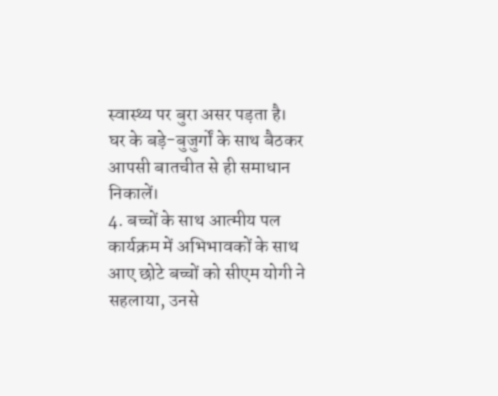स्वास्थ्य पर बुरा असर पड़ता है।
घर के बड़े-बुजुर्गों के साथ बैठकर आपसी बातचीत से ही समाधान निकालें।
4. बच्चों के साथ आत्मीय पल
कार्यक्रम में अभिभावकों के साथ आए छोटे बच्चों को सीएम योगी ने सहलाया, उनसे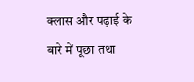क्लास और पढ़ाई के बारे में पूछा तथा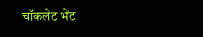चॉकलेट भेंट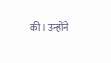की। उन्होंने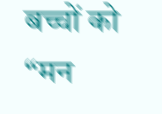बच्चों को “मन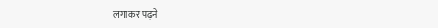लगाकर पढ़ने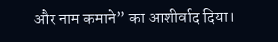और नाम कमाने” का आशीर्वाद दिया।